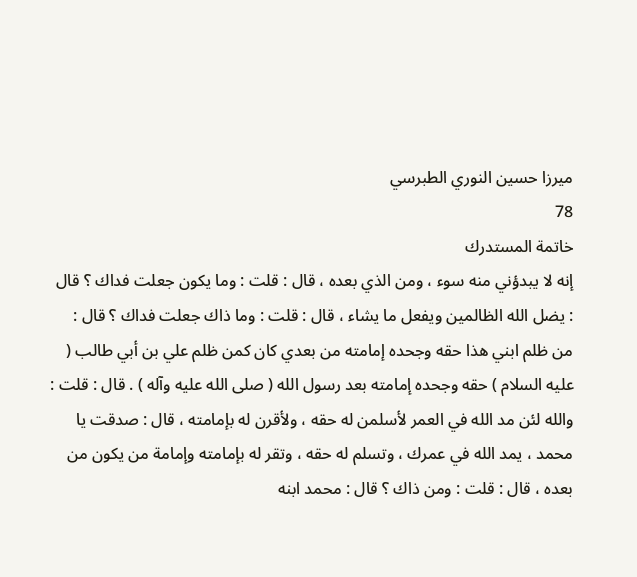ميرزا حسين النوري الطبرسي
78
خاتمة المستدرك
إنه لا يبدؤني منه سوء ، ومن الذي بعده ، قال : قلت : وما يكون جعلت فداك ؟ قال : يضل الله الظالمين ويفعل ما يشاء ، قال : قلت : وما ذاك جعلت فداك ؟ قال : من ظلم ابني هذا حقه وجحده إمامته من بعدي كان كمن ظلم علي بن أبي طالب ( عليه السلام ) حقه وجحده إمامته بعد رسول الله ( صلى الله عليه وآله ) . قال : قلت : والله لئن مد الله في العمر لأسلمن له حقه ، ولأقرن له بإمامته ، قال : صدقت يا محمد ، يمد الله في عمرك ، وتسلم له حقه ، وتقر له بإمامته وإمامة من يكون من بعده ، قال : قلت : ومن ذاك ؟ قال : محمد ابنه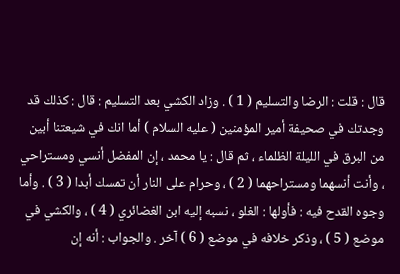قال : قلت : الرضا والتسليم ( 1 ) . وزاد الكشي بعد التسليم : قال : كذلك قد وجدتك في صحيفة أمير المؤمنين ( عليه السلام ) أما انك في شيعتنا أبين من البرق في الليلة الظلماء ، ثم قال : يا محمد ، إن المفضل أنسي ومستراحي ، وأنت أنسهما ومستراحهما ( 2 ) ، وحرام على النار أن تمسك أبدا ( 3 ) . وأما وجوه القدح فيه : فأولها : الغلو ، نسبه إليه ابن الغضائري ( 4 ) ، والكشي في موضع ( 5 ) ، وذكر خلافه في موضع ( 6 ) آخر . والجواب : أنه إن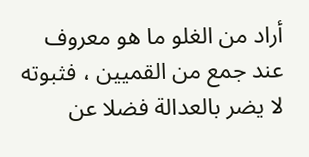أراد من الغلو ما هو معروف عند جمع من القميين ، فثبوته لا يضر بالعدالة فضلا عن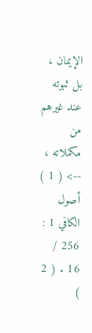الإيمان ، بل ثبوته عند غيرهم من مكملاته ،
--> ( 1 ) أصول الكافي 1 : 256 / 16 . ( 2 )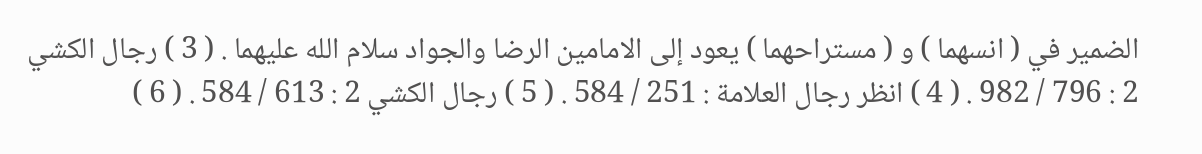الضمير في ( انسهما ) و ( مستراحهما ) يعود إلى الامامين الرضا والجواد سلام الله عليهما . ( 3 ) رجال الكشي 2 : 796 / 982 . ( 4 ) انظر رجال العلامة : 251 / 584 . ( 5 ) رجال الكشي 2 : 613 / 584 . ( 6 )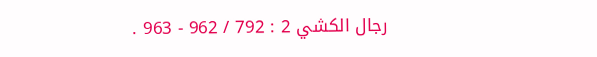رجال الكشي 2 : 792 / 962 - 963 .